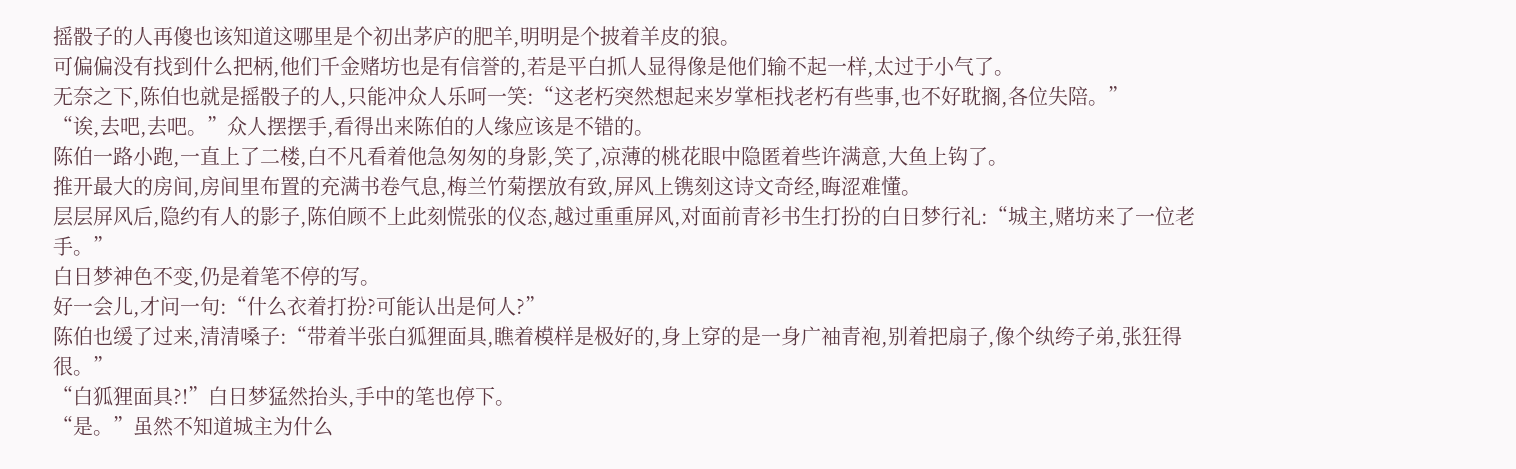摇骰子的人再傻也该知道这哪里是个初出茅庐的肥羊,明明是个披着羊皮的狼。
可偏偏没有找到什么把柄,他们千金赌坊也是有信誉的,若是平白抓人显得像是他们输不起一样,太过于小气了。
无奈之下,陈伯也就是摇骰子的人,只能冲众人乐呵一笑:“这老朽突然想起来岁掌柜找老朽有些事,也不好耽搁,各位失陪。”
“诶,去吧,去吧。”众人摆摆手,看得出来陈伯的人缘应该是不错的。
陈伯一路小跑,一直上了二楼,白不凡看着他急匆匆的身影,笑了,凉薄的桃花眼中隐匿着些许满意,大鱼上钩了。
推开最大的房间,房间里布置的充满书卷气息,梅兰竹菊摆放有致,屏风上镌刻这诗文奇经,晦涩难懂。
层层屏风后,隐约有人的影子,陈伯顾不上此刻慌张的仪态,越过重重屏风,对面前青衫书生打扮的白日梦行礼:“城主,赌坊来了一位老手。”
白日梦神色不变,仍是着笔不停的写。
好一会儿,才问一句:“什么衣着打扮?可能认出是何人?”
陈伯也缓了过来,清清嗓子:“带着半张白狐狸面具,瞧着模样是极好的,身上穿的是一身广袖青袍,别着把扇子,像个纨绔子弟,张狂得很。”
“白狐狸面具?!”白日梦猛然抬头,手中的笔也停下。
“是。”虽然不知道城主为什么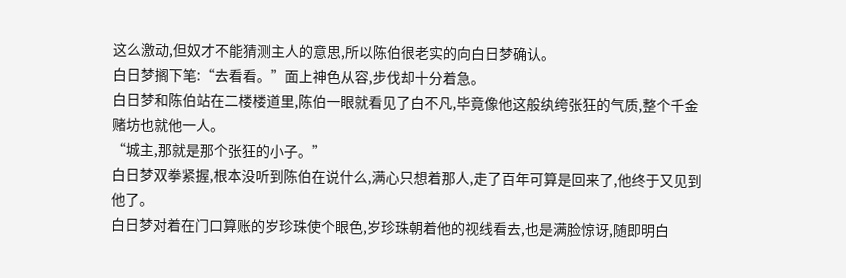这么激动,但奴才不能猜测主人的意思,所以陈伯很老实的向白日梦确认。
白日梦搁下笔:“去看看。”面上神色从容,步伐却十分着急。
白日梦和陈伯站在二楼楼道里,陈伯一眼就看见了白不凡,毕竟像他这般纨绔张狂的气质,整个千金赌坊也就他一人。
“城主,那就是那个张狂的小子。”
白日梦双拳紧握,根本没听到陈伯在说什么,满心只想着那人,走了百年可算是回来了,他终于又见到他了。
白日梦对着在门口算账的岁珍珠使个眼色,岁珍珠朝着他的视线看去,也是满脸惊讶,随即明白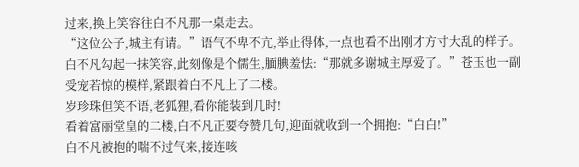过来,换上笑容往白不凡那一桌走去。
“这位公子,城主有请。”语气不卑不亢,举止得体,一点也看不出刚才方寸大乱的样子。
白不凡勾起一抹笑容,此刻像是个儒生,腼腆羞怯:“那就多谢城主厚爱了。”苍玉也一副受宠若惊的模样,紧跟着白不凡上了二楼。
岁珍珠但笑不语,老狐狸,看你能装到几时!
看着富丽堂皇的二楼,白不凡正要夸赞几句,迎面就收到一个拥抱:“白白!”
白不凡被抱的喘不过气来,接连咳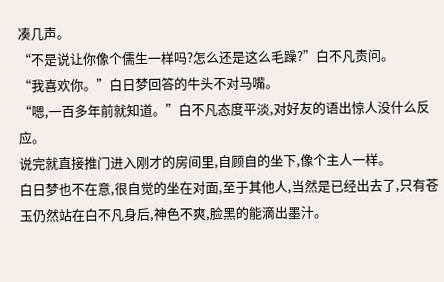凑几声。
“不是说让你像个儒生一样吗?怎么还是这么毛躁?”白不凡责问。
“我喜欢你。”白日梦回答的牛头不对马嘴。
“嗯,一百多年前就知道。”白不凡态度平淡,对好友的语出惊人没什么反应。
说完就直接推门进入刚才的房间里,自顾自的坐下,像个主人一样。
白日梦也不在意,很自觉的坐在对面,至于其他人,当然是已经出去了,只有苍玉仍然站在白不凡身后,神色不爽,脸黑的能滴出墨汁。